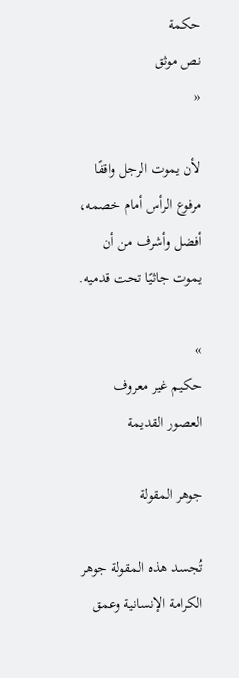حكمة
نص موثق
«

لأن يموت الرجل واقفًا مرفوع الرأس أمام خصمه، أفضل وأشرف من أن يموت جاثيًا تحت قدميه.

»
حكيم غير معروف العصور القديمة

جوهر المقولة

تُجسد هذه المقولة جوهر الكرامة الإنسانية وعمق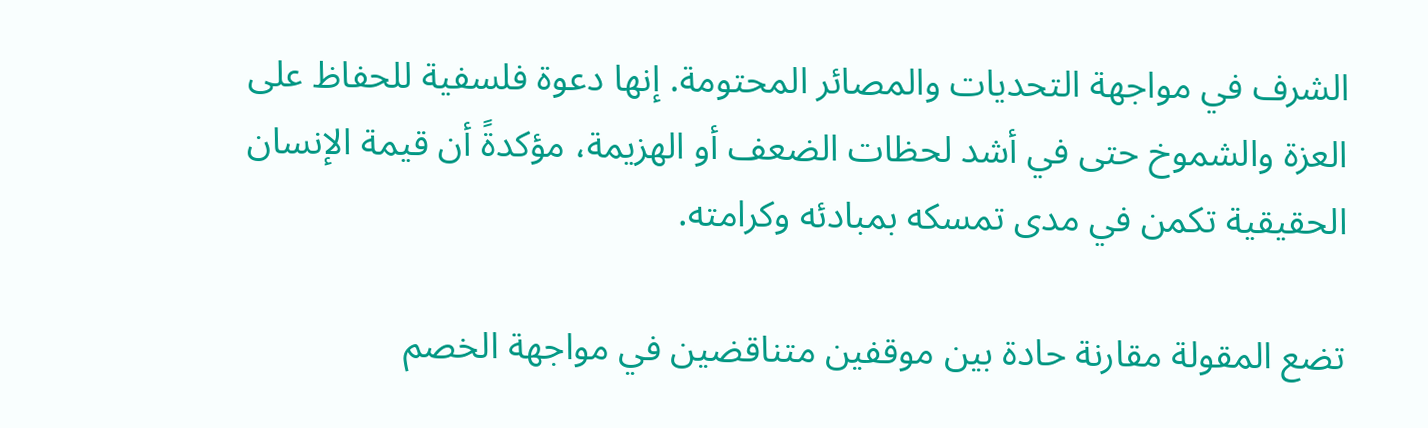الشرف في مواجهة التحديات والمصائر المحتومة. إنها دعوة فلسفية للحفاظ على العزة والشموخ حتى في أشد لحظات الضعف أو الهزيمة، مؤكدةً أن قيمة الإنسان الحقيقية تكمن في مدى تمسكه بمبادئه وكرامته.

تضع المقولة مقارنة حادة بين موقفين متناقضين في مواجهة الخصم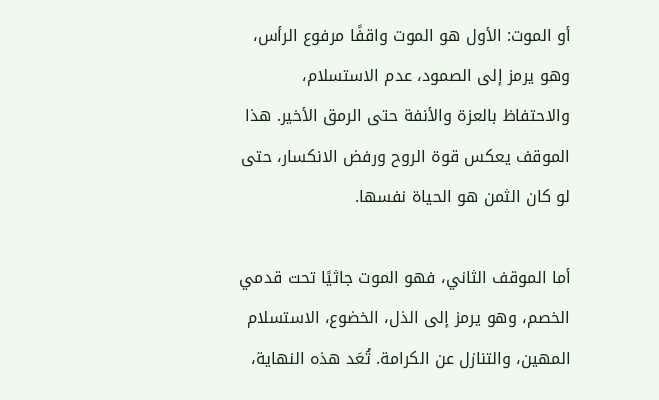أو الموت: الأول هو الموت واقفًا مرفوع الرأس، وهو يرمز إلى الصمود، عدم الاستسلام، والاحتفاظ بالعزة والأنفة حتى الرمق الأخير. هذا الموقف يعكس قوة الروح ورفض الانكسار، حتى لو كان الثمن هو الحياة نفسها.

أما الموقف الثاني، فهو الموت جاثيًا تحت قدمي الخصم، وهو يرمز إلى الذل، الخضوع، الاستسلام المهين، والتنازل عن الكرامة. تُعَد هذه النهاية،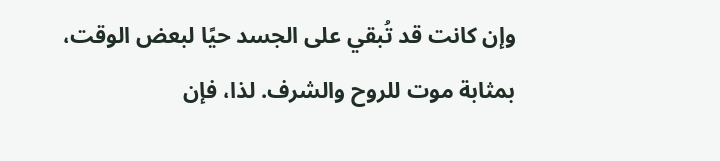وإن كانت قد تُبقي على الجسد حيًا لبعض الوقت، بمثابة موت للروح والشرف. لذا، فإن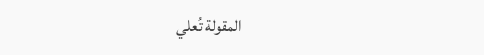المقولة تُعلي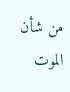من شأن الموت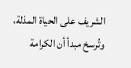الشريف على الحياة المذلة، وتُرسخ مبدأ أن الكرامة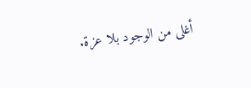أغلى من الوجود بلا عزة.